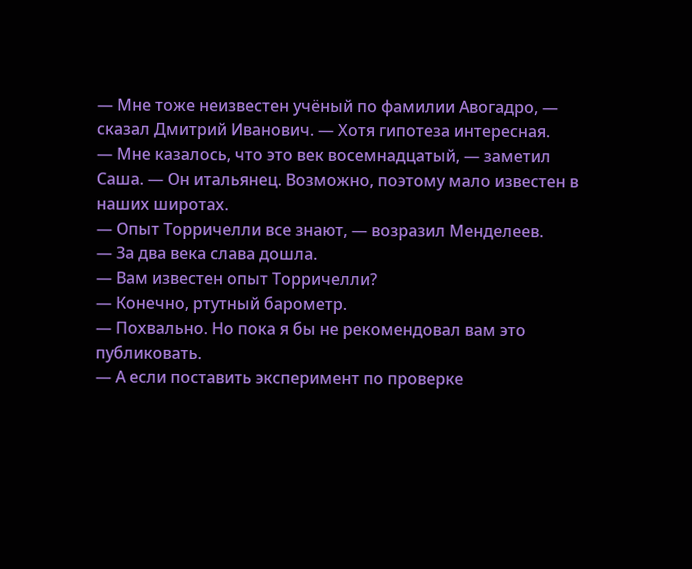— Мне тоже неизвестен учёный по фамилии Авогадро, — сказал Дмитрий Иванович. — Хотя гипотеза интересная.
— Мне казалось, что это век восемнадцатый, — заметил Саша. — Он итальянец. Возможно, поэтому мало известен в наших широтах.
— Опыт Торричелли все знают, — возразил Менделеев.
— За два века слава дошла.
— Вам известен опыт Торричелли?
— Конечно, ртутный барометр.
— Похвально. Но пока я бы не рекомендовал вам это публиковать.
— А если поставить эксперимент по проверке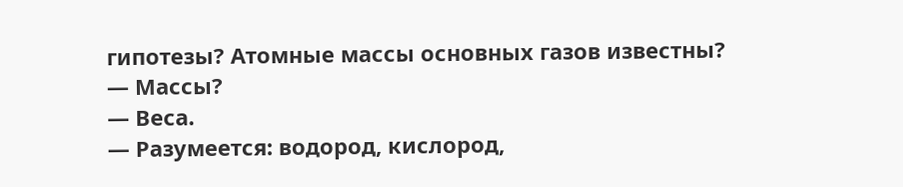гипотезы? Атомные массы основных газов известны?
— Массы?
— Веса.
— Разумеется: водород, кислород,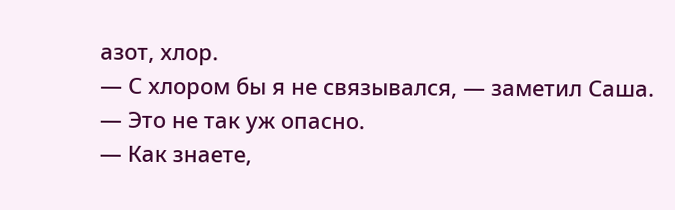азот, хлор.
— С хлором бы я не связывался, — заметил Саша.
— Это не так уж опасно.
— Как знаете,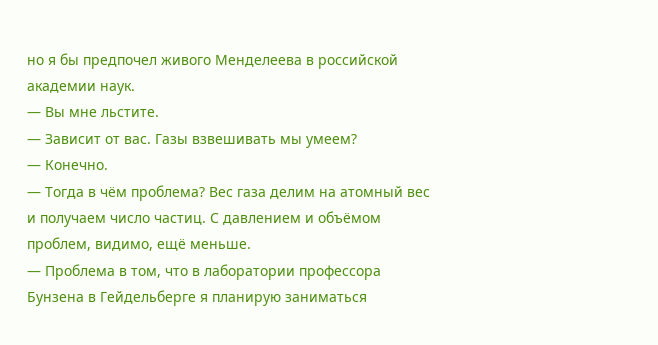но я бы предпочел живого Менделеева в российской академии наук.
— Вы мне льстите.
— Зависит от вас. Газы взвешивать мы умеем?
— Конечно.
— Тогда в чём проблема? Вес газа делим на атомный вес и получаем число частиц. С давлением и объёмом проблем, видимо, ещё меньше.
— Проблема в том, что в лаборатории профессора Бунзена в Гейдельберге я планирую заниматься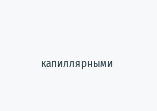капиллярными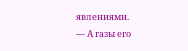явлениями.
— А газы его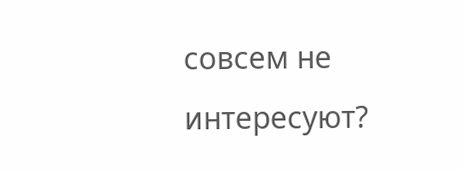совсем не интересуют?